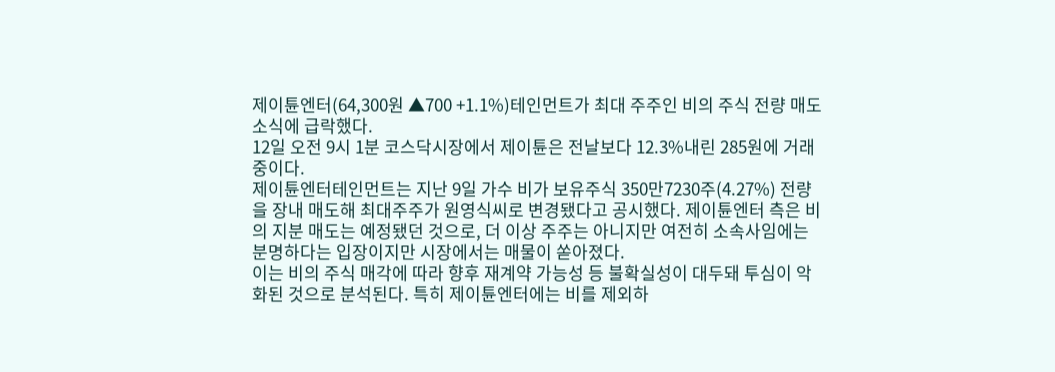제이튠엔터(64,300원 ▲700 +1.1%)테인먼트가 최대 주주인 비의 주식 전량 매도 소식에 급락했다.
12일 오전 9시 1분 코스닥시장에서 제이튠은 전날보다 12.3%내린 285원에 거래 중이다.
제이튠엔터테인먼트는 지난 9일 가수 비가 보유주식 350만7230주(4.27%) 전량을 장내 매도해 최대주주가 원영식씨로 변경됐다고 공시했다. 제이튠엔터 측은 비의 지분 매도는 예정됐던 것으로, 더 이상 주주는 아니지만 여전히 소속사임에는 분명하다는 입장이지만 시장에서는 매물이 쏟아졌다.
이는 비의 주식 매각에 따라 향후 재계약 가능성 등 불확실성이 대두돼 투심이 악화된 것으로 분석된다. 특히 제이튠엔터에는 비를 제외하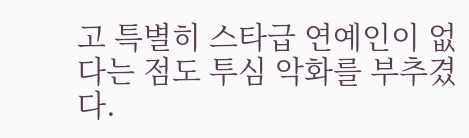고 특별히 스타급 연예인이 없다는 점도 투심 악화를 부추겼다.